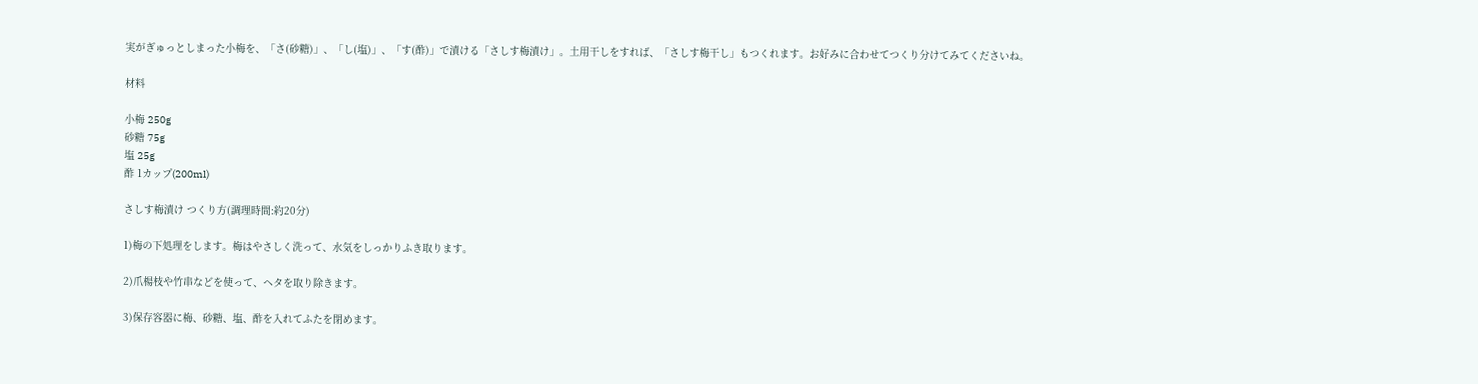実がぎゅっとしまった小梅を、「さ(砂糖)」、「し(塩)」、「す(酢)」で漬ける「さしす梅漬け」。土用干しをすれば、「さしす梅干し」もつくれます。お好みに合わせてつくり分けてみてくださいね。

材料

小梅 250g
砂糖 75g
塩 25g
酢 1カップ(200ml)

さしす梅漬け つくり方(調理時間:約20分)

1)梅の下処理をします。梅はやさしく洗って、水気をしっかりふき取ります。

2)爪楊枝や竹串などを使って、ヘタを取り除きます。

3)保存容器に梅、砂糖、塩、酢を入れてふたを閉めます。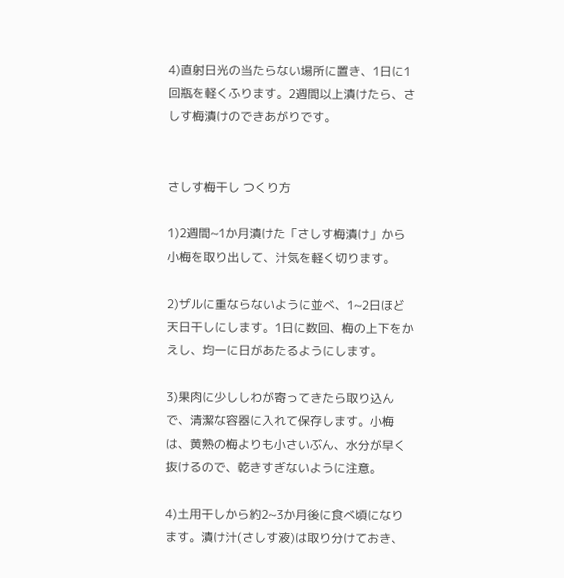4)直射日光の当たらない場所に置き、1日に1回瓶を軽くふります。2週間以上漬けたら、さしす梅漬けのできあがりです。


さしす梅干し つくり方

1)2週間~1か月漬けた「さしす梅漬け」から小梅を取り出して、汁気を軽く切ります。

2)ザルに重ならないように並べ、1~2日ほど天日干しにします。1日に数回、梅の上下をかえし、均一に日があたるようにします。

3)果肉に少ししわが寄ってきたら取り込んで、清潔な容器に入れて保存します。小梅は、黄熟の梅よりも小さいぶん、水分が早く抜けるので、乾きすぎないように注意。

4)土用干しから約2~3か月後に食べ頃になります。漬け汁(さしす液)は取り分けておき、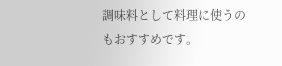調味料として料理に使うのもおすすめです。